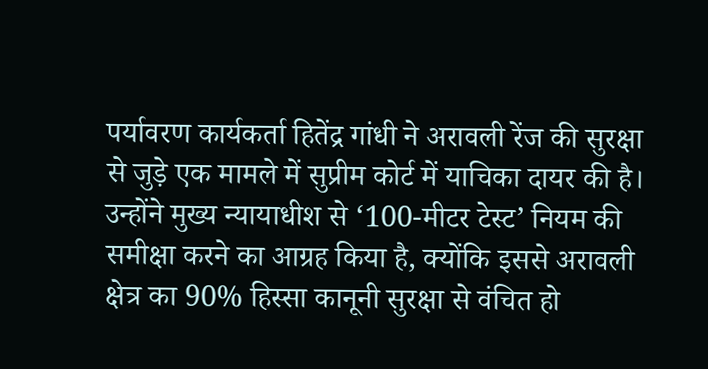पर्यावरण कार्यकर्ता हितेंद्र गांधी ने अरावली रेंज की सुरक्षा से जुड़े एक मामले में सुप्रीम कोर्ट में याचिका दायर की है। उन्होंने मुख्य न्यायाधीश से ‘100-मीटर टेस्ट’ नियम की समीक्षा करने का आग्रह किया है, क्योंकि इससे अरावली क्षेत्र का 90% हिस्सा कानूनी सुरक्षा से वंचित हो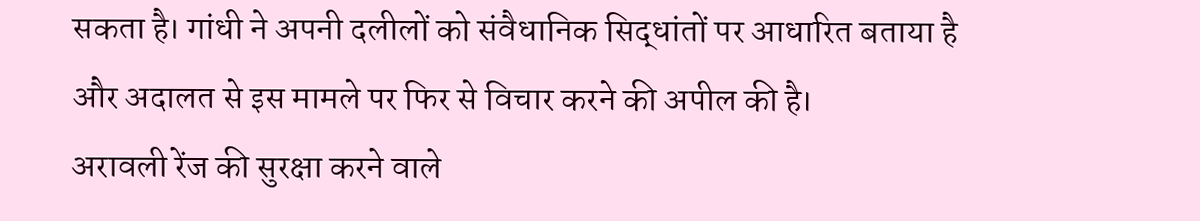सकता है। गांधी ने अपनी दलीलों को संवैधानिक सिद्धांतों पर आधारित बताया है और अदालत से इस मामले पर फिर से विचार करने की अपील की है।
अरावली रेंज की सुरक्षा करने वाले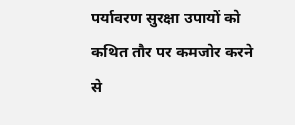पर्यावरण सुरक्षा उपायों को कथित तौर पर कमजोर करने से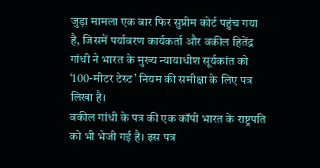जुड़ा मामला एक बार फिर सुप्रीम कोर्ट पहुंच गया है, जिसमें पर्यावरण कार्यकर्ता और वकील हितेंद्र गांधी ने भारत के मुख्य न्यायाधीश सूर्यकांत को ‘100-मीटर टेस्ट’ नियम की समीक्षा के लिए पत्र लिखा है।
वकील गांधी के पत्र की एक कॉपी भारत के राष्ट्रपति को भी भेजी गई है। इस पत्र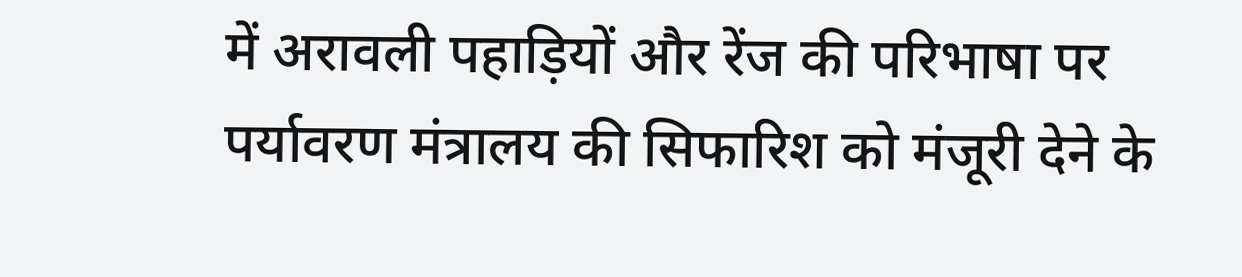में अरावली पहाड़ियों और रेंज की परिभाषा पर पर्यावरण मंत्रालय की सिफारिश को मंजूरी देने के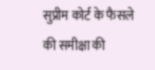सुप्रीम कोर्ट के फैसले की समीक्षा की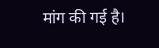मांग की गई है।